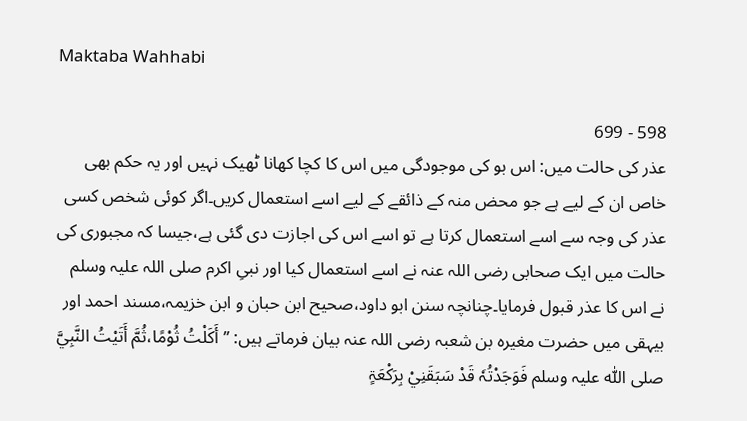Maktaba Wahhabi

598 - 699
عذر کی حالت میں: اس بو کی موجودگی میں اس کا کچا کھانا ٹھیک نہیں اور یہ حکم بھی خاص ان کے لیے ہے جو محض منہ کے ذائقے کے لیے اسے استعمال کریں۔اگر کوئی شخص کسی عذر کی وجہ سے اسے استعمال کرتا ہے تو اسے اس کی اجازت دی گئی ہے،جیسا کہ مجبوری کی حالت میں ایک صحابی رضی اللہ عنہ نے اسے استعمال کیا اور نبیِ اکرم صلی اللہ علیہ وسلم نے اس کا عذر قبول فرمایا۔چنانچہ سنن ابو داود،صحیح ابن حبان و ابن خزیمہ،مسند احمد اور بیہقی میں حضرت مغیرہ بن شعبہ رضی اللہ عنہ بیان فرماتے ہیں: ’’أَکَلْتُ ثُوْمًا،ثُمَّ أَتَیْتُ النَّبِيَّ صلی اللّٰه علیہ وسلم فَوَجَدْتُہٗ قَدْ سَبَقَنِيْ بِرَکْعَۃٍ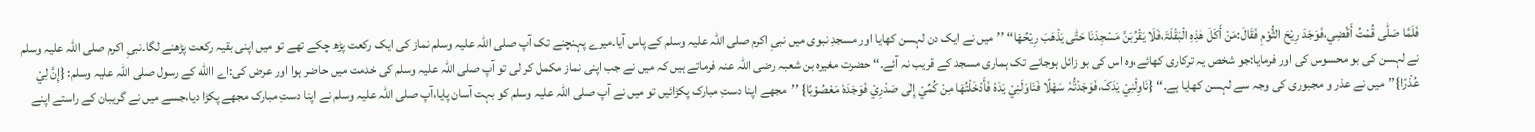فَلَمَّا صَلّٰی قُمْتُ أَقْضِي،فَوَجَدَ رِیْحَ الثُّوْمِ فَقَالَ:مَنْ أَکَلَ ھٰذِہِ الْبَقْلَۃَ،فَلَا یَقْرُبَنَّ مَسْجِدَنَا حَتّٰی یَذْھَبَ رِیْحُھَا‘‘ ’’میں نے ایک دن لہسن کھایا اور مسجدِ نبوی میں نبیِ اکرم صلی اللہ علیہ وسلم کے پاس آیا۔میرے پہنچنے تک آپ صلی اللہ علیہ وسلم نماز کی ایک رکعت پڑھ چکے تھے تو میں اپنی بقیہ رکعت پڑھنے لگا۔نبیِ اکرم صلی اللہ علیہ وسلم نے لہسن کی بو محسوس کی اور فرمایا:جو شخص یہ ترکاری کھائے،وہ اس کی بو زائل ہوجانے تک ہماری مسجد کے قریب نہ آئے۔‘‘ حضرت مغیرہ بن شعبہ رضی اللہ عنہ فرماتے ہیں کہ میں نے جب اپنی نماز مکمل کر لی تو آپ صلی اللہ علیہ وسلم کی خدمت میں حاضر ہوا اور عرض کی:اے االله کے رسول صلی اللہ علیہ وسلم: {إِنَّ لِيْ عُذْرًا}’’میں نے عذر و مجبوری کی وجہ سے لہسن کھایا ہے۔‘‘ {نَاوِلْنِيْ یَدَکَ،فَوَجَدْتُّہٗ سَھْلًا فَنَاوَلَنِيْ یَدَہٗ فَأَدْخَلْتُھَا مِنْ کُمِّيْ إِلٰی صَدْرِيْ فَوَجَدَہٗ مَعْصُوْبًا} ’’مجھے اپنا دستِ مبارک پکڑائیں تو میں نے آپ صلی اللہ علیہ وسلم کو بہت آسان پایا،آپ صلی اللہ علیہ وسلم نے اپنا دستِ مبارک مجھے پکڑا دیا،جسے میں نے گریبان کے راستے اپنے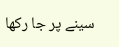سینے پر جا رکھا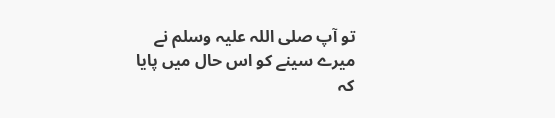تو آپ صلی اللہ علیہ وسلم نے میرے سینے کو اس حال میں پایا کہ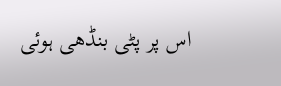اس پر پٹی بنڈھی ہوئی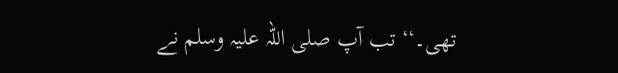تھی۔‘‘ تب آپ صلی اللہ علیہ وسلم نے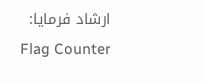ارشاد فرمایا:
Flag Counter